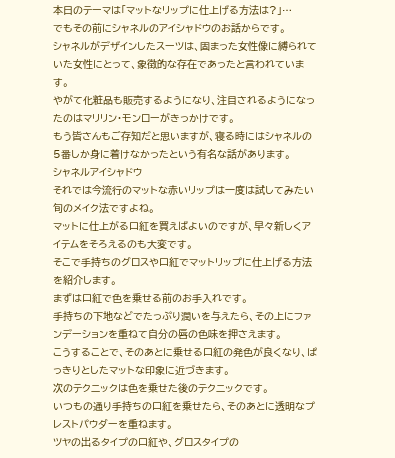本日のテーマは「マットなリップに仕上げる方法は?」…
でもその前にシャネルのアイシャドウのお話からです。
シャネルがデザインしたスーツは、固まった女性像に縛られていた女性にとって、象徴的な存在であったと言われています。
やがて化粧品も販売するようになり、注目されるようになったのはマリリン・モンローがきっかけです。
もう皆さんもご存知だと思いますが、寝る時にはシャネルの5番しか身に着けなかったという有名な話があります。
シャネルアイシャドウ
それでは今流行のマットな赤いリップは一度は試してみたい旬のメイク法ですよね。
マットに仕上がる口紅を買えばよいのですが、早々新しくアイテムをそろえるのも大変です。
そこで手持ちのグロスや口紅でマットリップに仕上げる方法を紹介します。
まずは口紅で色を乗せる前のお手入れです。
手持ちの下地などでたっぷり潤いを与えたら、その上にファンデーションを重ねて自分の唇の色味を押さえます。
こうすることで、そのあとに乗せる口紅の発色が良くなり、ぱっきりとしたマットな印象に近づきます。
次のテクニックは色を乗せた後のテクニックです。
いつもの通り手持ちの口紅を乗せたら、そのあとに透明なプレストパウダーを重ねます。
ツヤの出るタイプの口紅や、グロスタイプの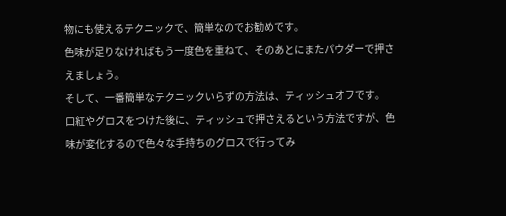物にも使えるテクニックで、簡単なのでお勧めです。
色味が足りなければもう一度色を重ねて、そのあとにまたパウダーで押さえましょう。
そして、一番簡単なテクニックいらずの方法は、ティッシュオフです。
口紅やグロスをつけた後に、ティッシュで押さえるという方法ですが、色味が変化するので色々な手持ちのグロスで行ってみ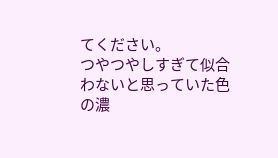てください。
つやつやしすぎて似合わないと思っていた色の濃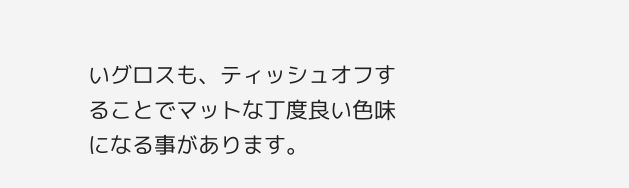いグロスも、ティッシュオフすることでマットな丁度良い色味になる事があります。